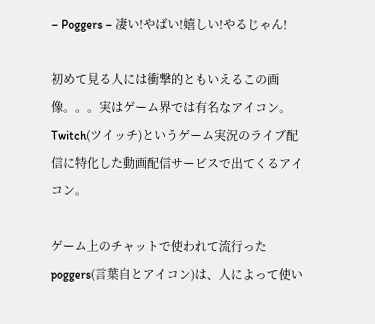– Poggers – 凄い!やばい!嬉しい!やるじゃん!

初めて見る人には衝撃的ともいえるこの画像。。。実はゲーム界では有名なアイコン。Twitch(ツイッチ)というゲーム実況のライブ配信に特化した動画配信サービスで出てくるアイコン。

ゲーム上のチャットで使われて流行ったpoggers(言葉自とアイコン)は、人によって使い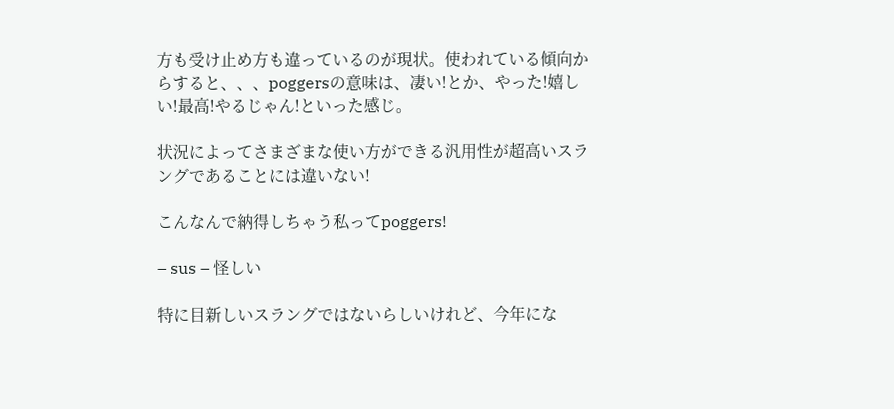方も受け止め方も違っているのが現状。使われている傾向からすると、、、poggersの意味は、凄い!とか、やった!嬉しい!最高!やるじゃん!といった感じ。

状況によってさまざまな使い方ができる汎用性が超高いスラングであることには違いない!

こんなんで納得しちゃう私ってpoggers!

– sus – 怪しい

特に目新しいスラングではないらしいけれど、今年にな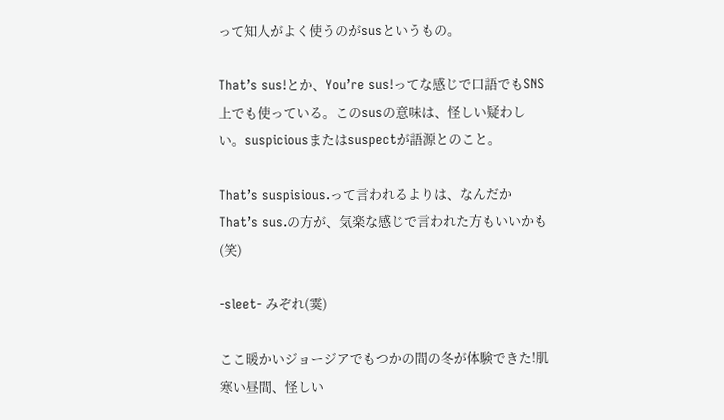って知人がよく使うのがsusというもの。

That’s sus!とか、You’re sus!ってな感じで口語でもSNS上でも使っている。このsusの意味は、怪しい疑わしい。suspiciousまたはsuspectが語源とのこと。

That’s suspisious.って言われるよりは、なんだかThat’s sus.の方が、気楽な感じで言われた方もいいかも(笑)

-sleet- みぞれ(霙)

ここ暖かいジョージアでもつかの間の冬が体験できた!肌寒い昼間、怪しい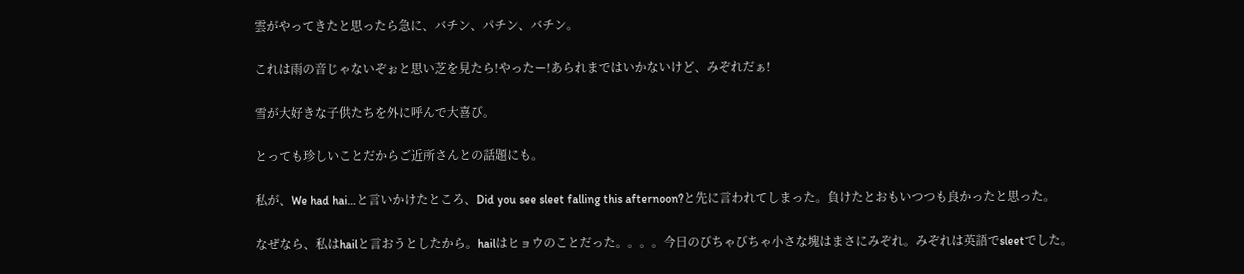雲がやってきたと思ったら急に、バチン、パチン、バチン。

これは雨の音じゃないぞぉと思い芝を見たら!やったー!あられまではいかないけど、みぞれだぁ!

雪が大好きな子供たちを外に呼んで大喜び。

とっても珍しいことだからご近所さんとの話題にも。

私が、We had hai…と言いかけたところ、Did you see sleet falling this afternoon?と先に言われてしまった。負けたとおもいつつも良かったと思った。

なぜなら、私はhailと言おうとしたから。hailはヒョウのことだった。。。。今日のびちゃびちゃ小さな塊はまさにみぞれ。みぞれは英語でsleetでした。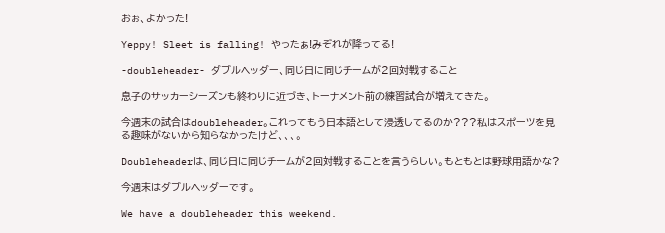おぉ、よかった!

Yeppy! Sleet is falling! やったぁ!みぞれが降ってる!

-doubleheader- ダブルヘッダー、同じ日に同じチームが2回対戦すること

息子のサッカーシーズンも終わりに近づき、トーナメント前の練習試合が増えてきた。

今週末の試合はdoubleheader。これってもう日本語として浸透してるのか???私はスポーツを見る趣味がないから知らなかったけど、、、。

Doubleheaderは、同じ日に同じチームが2回対戦することを言うらしい。もともとは野球用語かな?

今週末はダブルヘッダーです。

We have a doubleheader this weekend.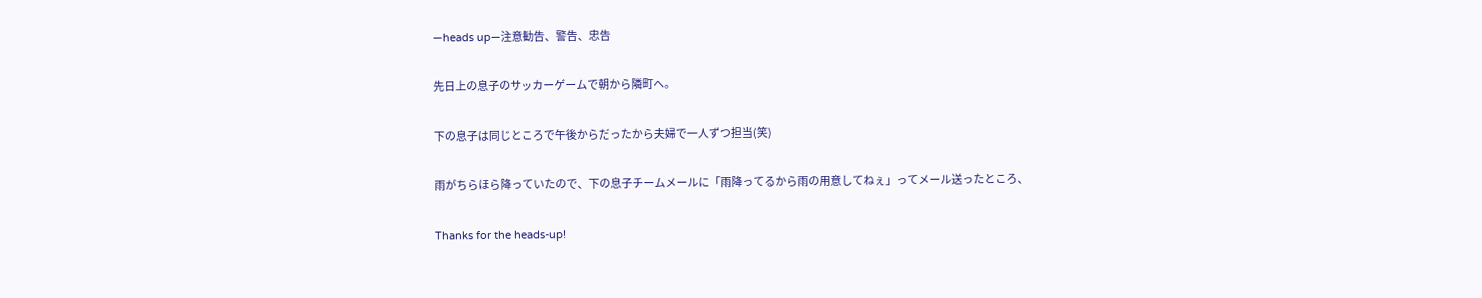―heads up―注意勧告、警告、忠告

先日上の息子のサッカーゲームで朝から隣町へ。

下の息子は同じところで午後からだったから夫婦で一人ずつ担当(笑)

雨がちらほら降っていたので、下の息子チームメールに「雨降ってるから雨の用意してねぇ」ってメール送ったところ、

Thanks for the heads-up!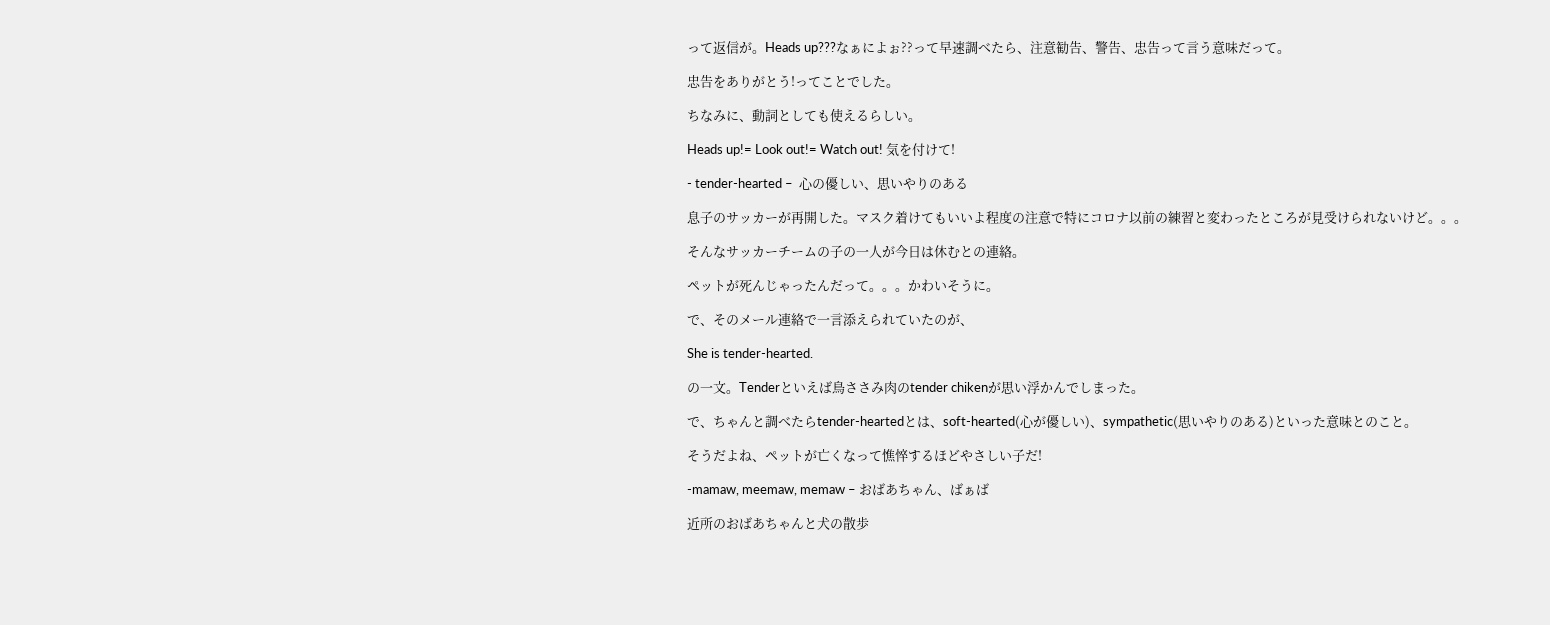って返信が。Heads up???なぁによぉ??って早速調べたら、注意勧告、警告、忠告って言う意味だって。

忠告をありがとう!ってことでした。

ちなみに、動詞としても使えるらしい。

Heads up!= Look out!= Watch out! 気を付けて!

- tender-hearted –  心の優しい、思いやりのある

息子のサッカーが再開した。マスク着けてもいいよ程度の注意で特にコロナ以前の練習と変わったところが見受けられないけど。。。

そんなサッカーチームの子の一人が今日は休むとの連絡。

ペットが死んじゃったんだって。。。かわいそうに。

で、そのメール連絡で一言添えられていたのが、

She is tender-hearted.

の一文。Tenderといえば鳥ささみ肉のtender chikenが思い浮かんでしまった。

で、ちゃんと調べたらtender-heartedとは、soft-hearted(心が優しい)、sympathetic(思いやりのある)といった意味とのこと。

そうだよね、ペットが亡くなって憔悴するほどやさしい子だ!

-mamaw, meemaw, memaw – おばあちゃん、ばぁば

近所のおばあちゃんと犬の散歩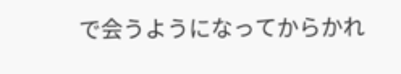で会うようになってからかれ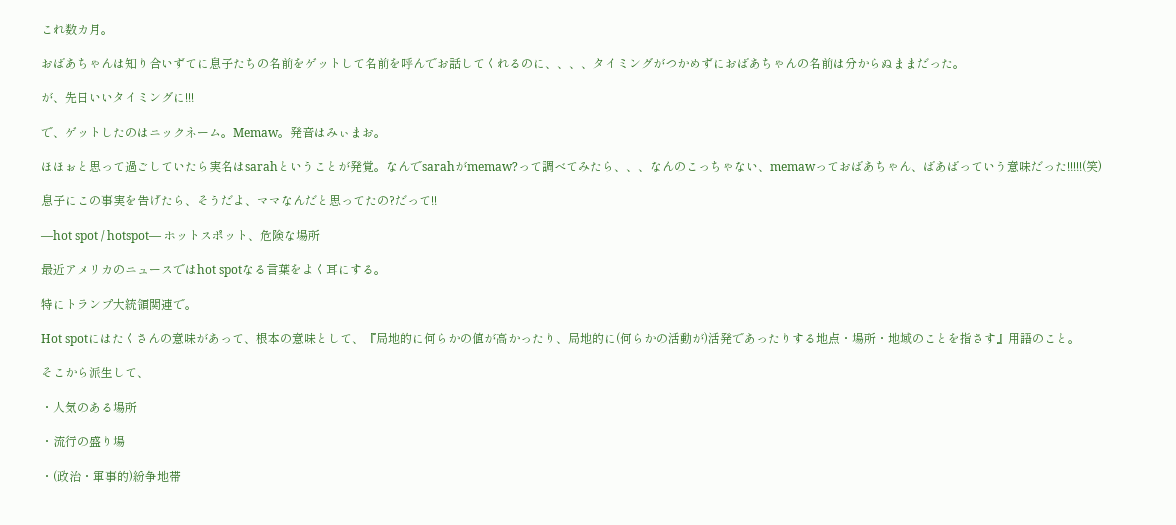これ数カ月。

おばあちゃんは知り合いずてに息子たちの名前をゲットして名前を呼んでお話してくれるのに、、、、タイミングがつかめずにおばあちゃんの名前は分からぬままだった。

が、先日いいタイミングに!!!

で、ゲットしたのはニックネーム。Memaw。発音はみぃまお。

ほほぉと思って過ごしていたら実名はsarahということが発覚。なんでsarahがmemaw?って調べてみたら、、、なんのこっちゃない、memawっておばあちゃん、ばあばっていう意味だった!!!!!(笑)

息子にこの事実を告げたら、そうだよ、ママなんだと思ってたの?だって!!

―hot spot / hotspot― ホットスポット、危険な場所

最近アメリカのニュースではhot spotなる言葉をよく耳にする。

特にトランプ大統領関連で。

Hot spotにはたくさんの意味があって、根本の意味として、『局地的に何らかの値が高かったり、局地的に(何らかの活動が)活発であったりする地点・場所・地域のことを指さす』用語のこと。

そこから派生して、

・人気のある場所

・流行の盛り場

・(政治・軍事的)紛争地帯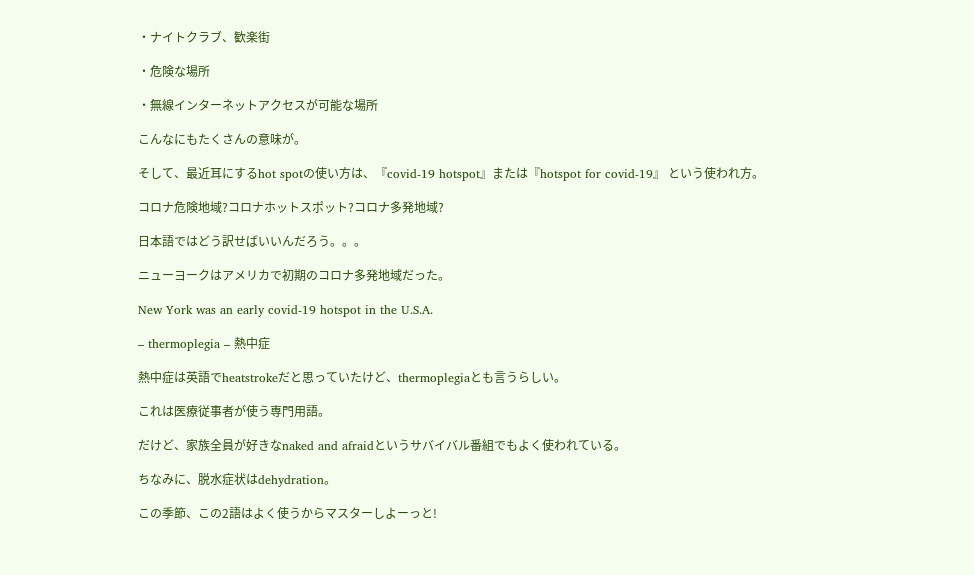・ナイトクラブ、歓楽街

・危険な場所

・無線インターネットアクセスが可能な場所

こんなにもたくさんの意味が。

そして、最近耳にするhot spotの使い方は、『covid-19 hotspot』または『hotspot for covid-19』 という使われ方。

コロナ危険地域?コロナホットスポット?コロナ多発地域?

日本語ではどう訳せばいいんだろう。。。

ニューヨークはアメリカで初期のコロナ多発地域だった。

New York was an early covid-19 hotspot in the U.S.A.

– thermoplegia – 熱中症

熱中症は英語でheatstrokeだと思っていたけど、thermoplegiaとも言うらしい。

これは医療従事者が使う専門用語。

だけど、家族全員が好きなnaked and afraidというサバイバル番組でもよく使われている。

ちなみに、脱水症状はdehydration。

この季節、この2語はよく使うからマスターしよーっと!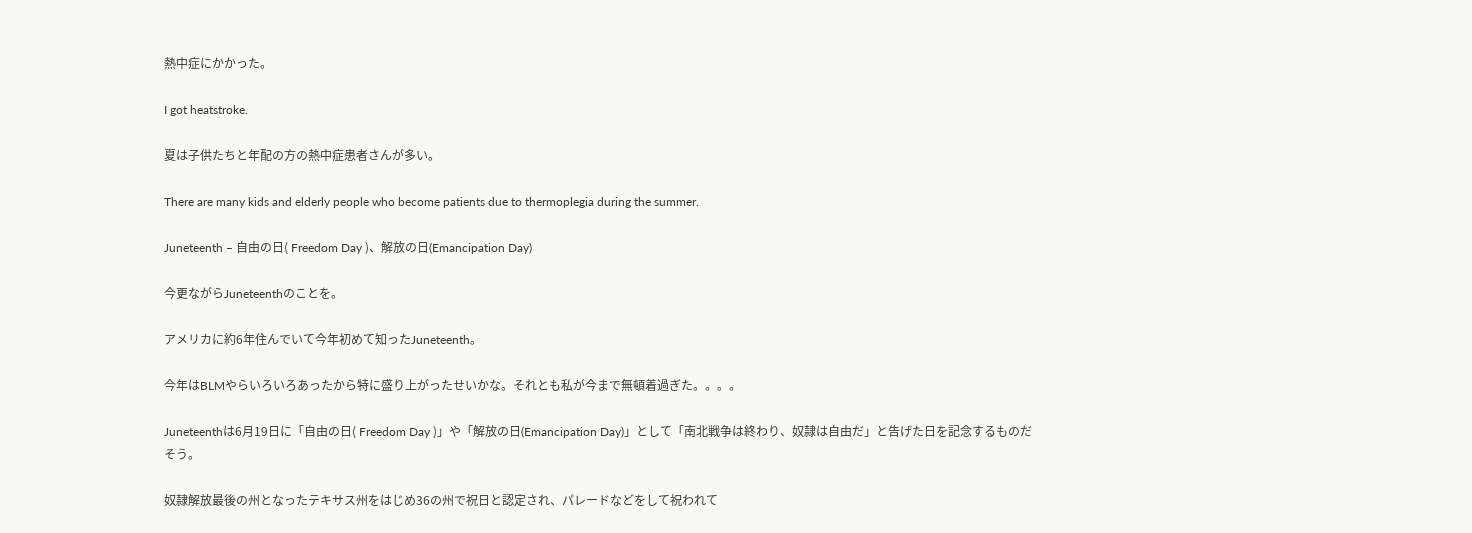熱中症にかかった。

I got heatstroke.

夏は子供たちと年配の方の熱中症患者さんが多い。

There are many kids and elderly people who become patients due to thermoplegia during the summer.

Juneteenth – 自由の日( Freedom Day )、解放の日(Emancipation Day)

今更ながらJuneteenthのことを。

アメリカに約6年住んでいて今年初めて知ったJuneteenth。

今年はBLMやらいろいろあったから特に盛り上がったせいかな。それとも私が今まで無頓着過ぎた。。。。

Juneteenthは6月19日に「自由の日( Freedom Day )」や「解放の日(Emancipation Day)」として「南北戦争は終わり、奴隷は自由だ」と告げた日を記念するものだそう。

奴隷解放最後の州となったテキサス州をはじめ36の州で祝日と認定され、パレードなどをして祝われて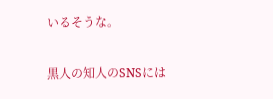いるそうな。

黒人の知人のSNSには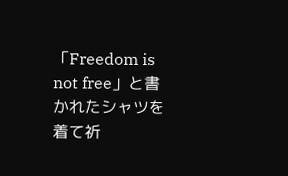「Freedom is not free」と書かれたシャツを着て祈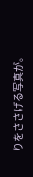りをささげる写真が。